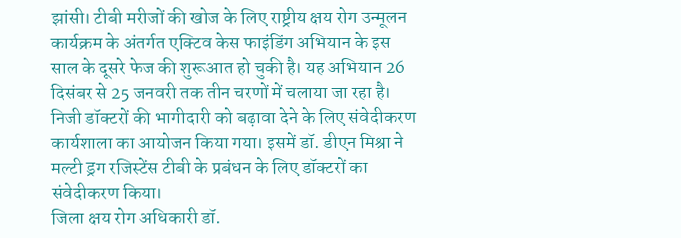झांसी। टीबी मरीजों की खोज के लिए राष्ट्रीय क्षय रोग उन्मूलन कार्यक्रम के अंतर्गत एक्टिव केस फाइंडिंग अभियान के इस साल के दूसरे फेज की शुरूआत हो चुकी है। यह अभियान 26 दिसंबर से 25 जनवरी तक तीन चरणों में चलाया जा रहा है। निजी डॉक्टरों की भागीदारी को बढ़ावा देने के लिए संवेदीकरण कार्यशाला का आयोजन किया गया। इसमें डॉ. डीएन मिश्रा ने मल्टी ड्रग रजिस्टेंस टीबी के प्रबंधन के लिए डॉक्टरों का संवेदीकरण किया।
जिला क्षय रोग अधिकारी डॉ.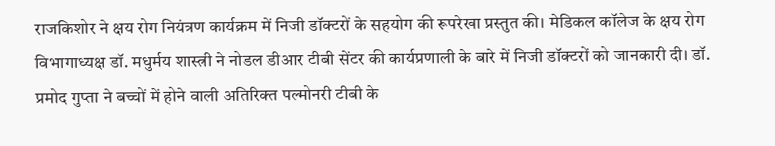राजकिशोर ने क्षय रोग नियंत्रण कार्यक्रम में निजी डॉक्टरों के सहयोग की रूपरेखा प्रस्तुत की। मेडिकल कॉलेज के क्षय रोग विभागाध्यक्ष डॉ. मधुर्मय शास्त्री ने नोडल डीआर टीबी सेंटर की कार्यप्रणाली के बारे में निजी डॉक्टरों को जानकारी दी। डॉ. प्रमोद गुप्ता ने बच्चों में होने वाली अतिरिक्त पल्मोनरी टीबी के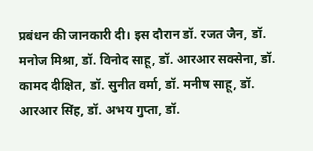प्रबंधन की जानकारी दी। इस दौरान डॉ. रजत जैन, डॉ. मनोज मिश्रा, डॉ. विनोद साहू, डॉ. आरआर सक्सेना, डॉ. कामद दीक्षित, डॉ. सुनीत वर्मा, डॉ. मनीष साहू, डॉ. आरआर सिंह, डॉ. अभय गुप्ता, डॉ.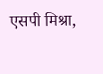एसपी मिश्रा,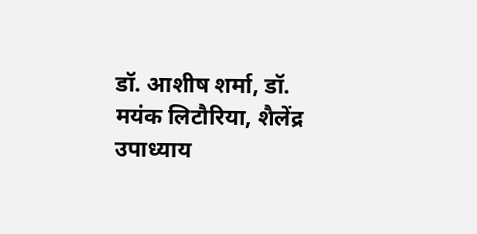डॉ. आशीष शर्मा, डॉ. मयंक लिटौरिया, शैलेंद्र उपाध्याय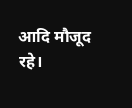आदि मौजूद रहे।